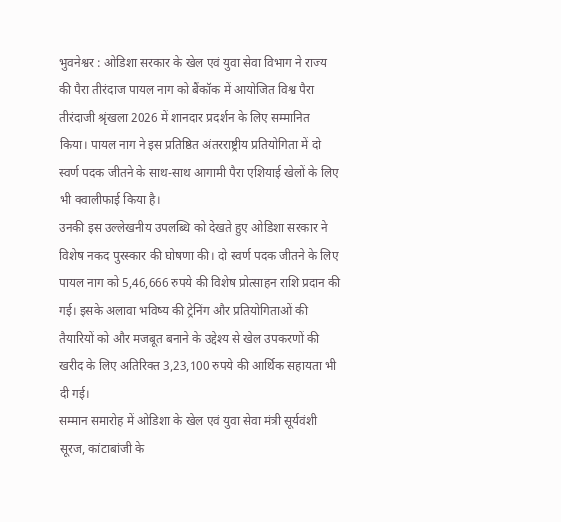भुवनेश्वर : ओडिशा सरकार के खेल एवं युवा सेवा विभाग ने राज्य की पैरा तीरंदाज पायल नाग को बैंकॉक में आयोजित विश्व पैरा तीरंदाजी श्रृंखला 2026 में शानदार प्रदर्शन के लिए सम्मानित किया। पायल नाग ने इस प्रतिष्ठित अंतरराष्ट्रीय प्रतियोगिता में दो स्वर्ण पदक जीतने के साथ-साथ आगामी पैरा एशियाई खेलों के लिए भी क्वालीफाई किया है।
उनकी इस उल्लेखनीय उपलब्धि को देखते हुए ओडिशा सरकार ने विशेष नकद पुरस्कार की घोषणा की। दो स्वर्ण पदक जीतने के लिए पायल नाग को 5,46,666 रुपये की विशेष प्रोत्साहन राशि प्रदान की गई। इसके अलावा भविष्य की ट्रेनिंग और प्रतियोगिताओं की तैयारियों को और मजबूत बनाने के उद्देश्य से खेल उपकरणों की खरीद के लिए अतिरिक्त 3,23,100 रुपये की आर्थिक सहायता भी दी गई।
सम्मान समारोह में ओडिशा के खेल एवं युवा सेवा मंत्री सूर्यवंशी सूरज, कांटाबांजी के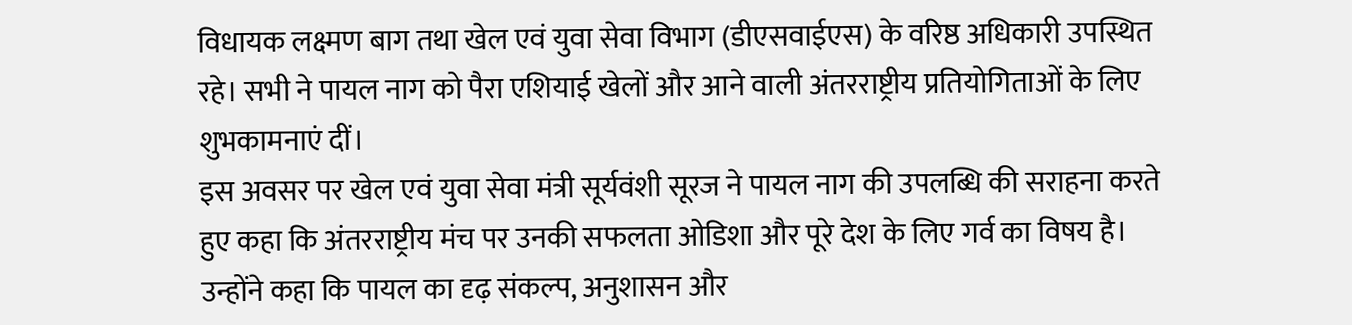विधायक लक्ष्मण बाग तथा खेल एवं युवा सेवा विभाग (डीएसवाईएस) के वरिष्ठ अधिकारी उपस्थित रहे। सभी ने पायल नाग को पैरा एशियाई खेलों और आने वाली अंतरराष्ट्रीय प्रतियोगिताओं के लिए शुभकामनाएं दीं।
इस अवसर पर खेल एवं युवा सेवा मंत्री सूर्यवंशी सूरज ने पायल नाग की उपलब्धि की सराहना करते हुए कहा कि अंतरराष्ट्रीय मंच पर उनकी सफलता ओडिशा और पूरे देश के लिए गर्व का विषय है। उन्होंने कहा कि पायल का दृढ़ संकल्प, अनुशासन और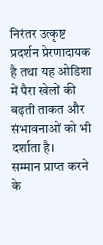निरंतर उत्कृष्ट प्रदर्शन प्रेरणादायक है तथा यह ओडिशा में पैरा खेलों की बढ़ती ताकत और संभावनाओं को भी दर्शाता है।
सम्मान प्राप्त करने के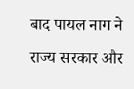बाद पायल नाग ने राज्य सरकार और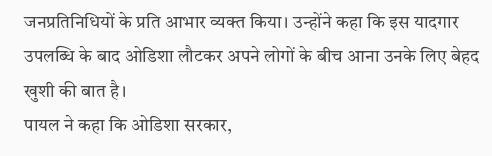जनप्रतिनिधियों के प्रति आभार व्यक्त किया। उन्होंने कहा कि इस यादगार उपलब्धि के बाद ओडिशा लौटकर अपने लोगों के बीच आना उनके लिए बेहद खुशी की बात है।
पायल ने कहा कि ओडिशा सरकार,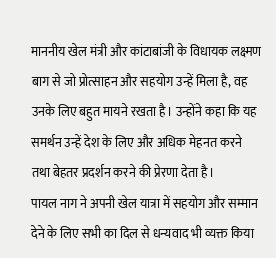माननीय खेल मंत्री और कांटाबांजी के विधायक लक्ष्मण बाग से जो प्रोत्साहन और सहयोग उन्हें मिला है, वह उनके लिए बहुत मायने रखता है। उन्होंने कहा कि यह समर्थन उन्हें देश के लिए और अधिक मेहनत करने तथा बेहतर प्रदर्शन करने की प्रेरणा देता है।
पायल नाग ने अपनी खेल यात्रा में सहयोग और सम्मान देने के लिए सभी का दिल से धन्यवाद भी व्यक्त किया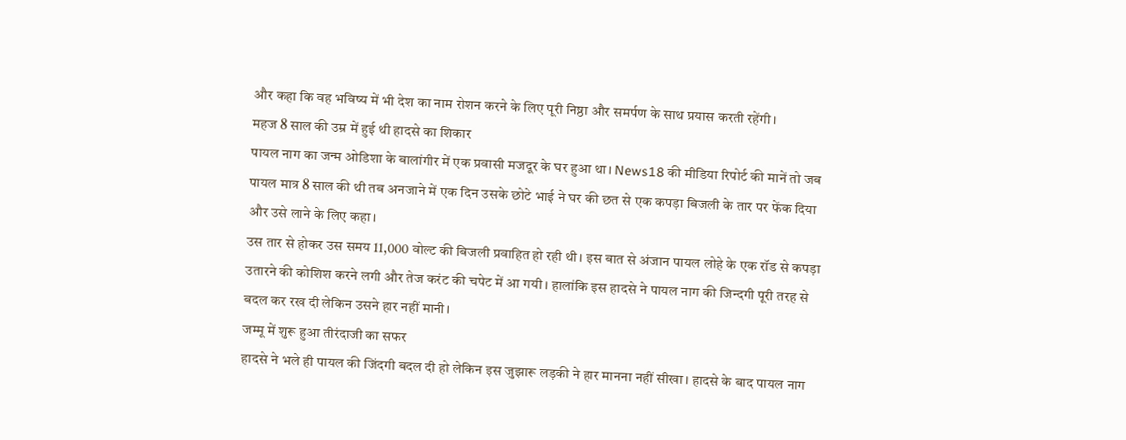और कहा कि वह भविष्य में भी देश का नाम रोशन करने के लिए पूरी निष्ठा और समर्पण के साथ प्रयास करती रहेंगी।
महज 8 साल की उम्र में हुई थी हादसे का शिकार
पायल नाग का जन्म ओडिशा के बालांगीर में एक प्रवासी मजदूर के घर हुआ था। News18 की मीडिया रिपोर्ट की मानें तो जब पायल मात्र 8 साल की थी तब अनजाने में एक दिन उसके छोटे भाई ने घर की छत से एक कपड़ा बिजली के तार पर फेंक दिया और उसे लाने के लिए कहा।
उस तार से होकर उस समय 11,000 वोल्ट की बिजली प्रवाहित हो रही थी। इस बात से अंजान पायल लोहे के एक रॉड से कपड़ा उतारने की कोशिश करने लगी और तेज करंट की चपेट में आ गयी। हालांकि इस हादसे ने पायल नाग की जिन्दगी पूरी तरह से बदल कर रख दी लेकिन उसने हार नहीं मानी।
जम्मू में शुरू हुआ तीरंदाजी का सफर
हादसे ने भले ही पायल की जिंदगी बदल दी हो लेकिन इस जुझारू लड़की ने हार मानना नहीं सीखा। हादसे के बाद पायल नाग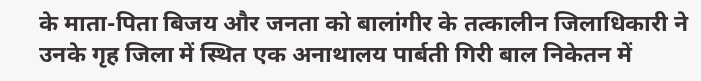के माता-पिता बिजय और जनता को बालांगीर के तत्कालीन जिलाधिकारी ने उनके गृह जिला में स्थित एक अनाथालय पार्बती गिरी बाल निकेतन में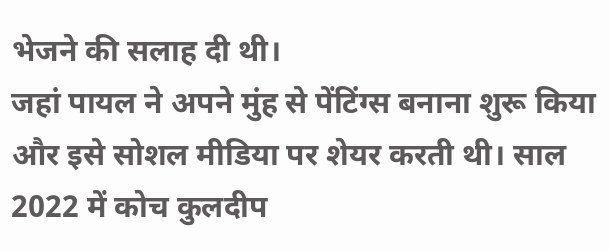भेजने की सलाह दी थी।
जहां पायल ने अपने मुंह से पेंटिंग्स बनाना शुरू किया और इसे सोशल मीडिया पर शेयर करती थी। साल 2022 में कोच कुलदीप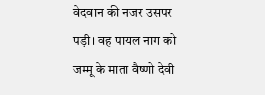वेदवान की नजर उसपर पड़ी। वह पायल नाग को जम्मू के माता वैष्णो देवी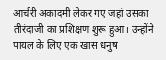आर्चरी अकादमी लेकर गए जहां उसका तीरंदाजी का प्रशिक्षण शुरू हुआ। उन्होंने पायल के लिए एक खास धनुष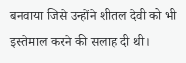बनवाया जिसे उन्होंने शीतल देवी को भी इस्तेमाल करने की सलाह दी थी।